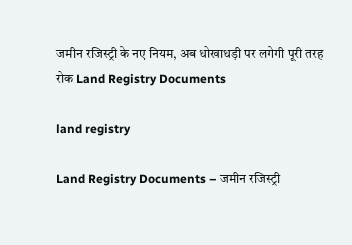जमीन रजिस्ट्री के नए नियम, अब धोखाधड़ी पर लगेगी पूरी तरह रोक Land Registry Documents

land registry

Land Registry Documents – जमीन रजिस्ट्री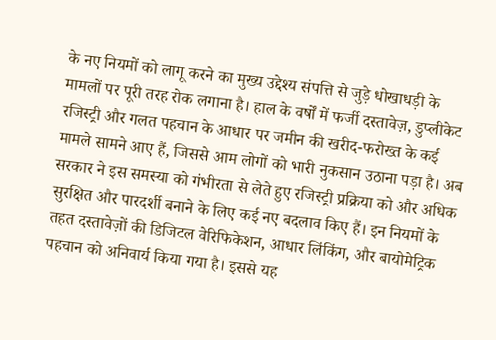के नए नियमों को लागू करने का मुख्य उद्देश्य संपत्ति से जुड़े धोखाधड़ी के मामलों पर पूरी तरह रोक लगाना है। हाल के वर्षों में फर्जी दस्तावेज़, डुप्लीकेट रजिस्ट्री और गलत पहचान के आधार पर जमीन की खरीद-फरोख्त के कई मामले सामने आए हैं, जिससे आम लोगों को भारी नुकसान उठाना पड़ा है। अब सरकार ने इस समस्या को गंभीरता से लेते हुए रजिस्ट्री प्रक्रिया को और अधिक सुरक्षित और पारदर्शी बनाने के लिए कई नए बदलाव किए हैं। इन नियमों के तहत दस्तावेज़ों की डिजिटल वेरिफिकेशन, आधार लिंकिंग, और बायोमेट्रिक पहचान को अनिवार्य किया गया है। इससे यह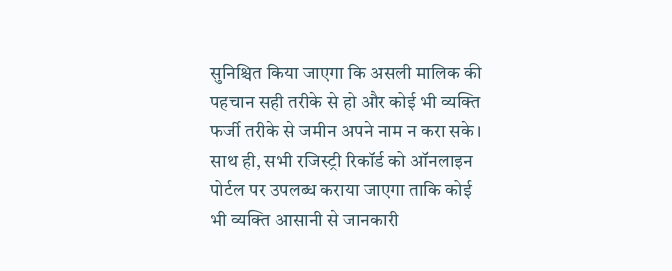सुनिश्चित किया जाएगा कि असली मालिक की पहचान सही तरीके से हो और कोई भी व्यक्ति फर्जी तरीके से जमीन अपने नाम न करा सके। साथ ही, सभी रजिस्ट्री रिकॉर्ड को ऑनलाइन पोर्टल पर उपलब्ध कराया जाएगा ताकि कोई भी व्यक्ति आसानी से जानकारी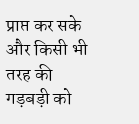प्राप्त कर सके और किसी भी तरह की गड़बड़ी को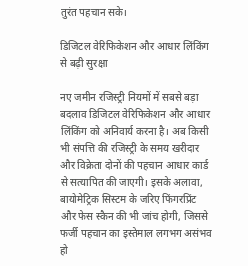तुरंत पहचान सके।

डिजिटल वेरिफिकेशन और आधार लिंकिंग से बढ़ी सुरक्षा

नए जमीन रजिस्ट्री नियमों में सबसे बड़ा बदलाव डिजिटल वेरिफिकेशन और आधार लिंकिंग को अनिवार्य करना है। अब किसी भी संपत्ति की रजिस्ट्री के समय खरीदार और विक्रेता दोनों की पहचान आधार कार्ड से सत्यापित की जाएगी। इसके अलावा, बायोमेट्रिक सिस्टम के जरिए फिंगरप्रिंट और फेस स्कैन की भी जांच होगी, जिससे फर्जी पहचान का इस्तेमाल लगभग असंभव हो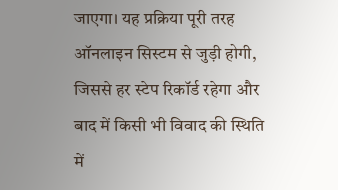जाएगा। यह प्रक्रिया पूरी तरह ऑनलाइन सिस्टम से जुड़ी होगी, जिससे हर स्टेप रिकॉर्ड रहेगा और बाद में किसी भी विवाद की स्थिति में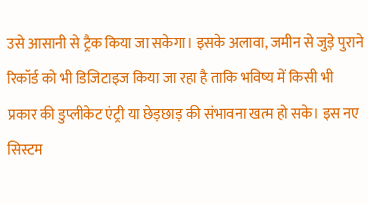उसे आसानी से ट्रैक किया जा सकेगा। इसके अलावा, जमीन से जुड़े पुराने रिकॉर्ड को भी डिजिटाइज किया जा रहा है ताकि भविष्य में किसी भी प्रकार की डुप्लीकेट एंट्री या छेड़छाड़ की संभावना खत्म हो सके। इस नए सिस्टम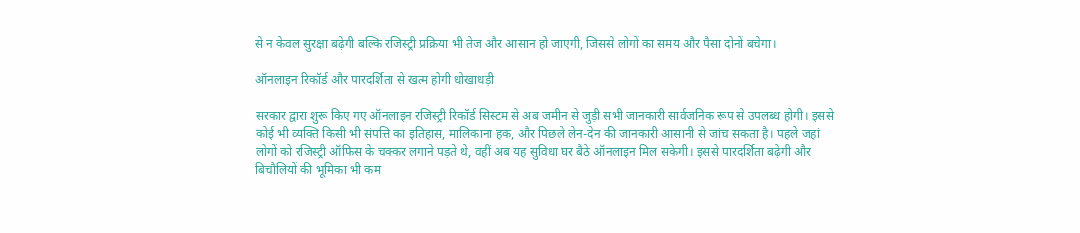से न केवल सुरक्षा बढ़ेगी बल्कि रजिस्ट्री प्रक्रिया भी तेज और आसान हो जाएगी, जिससे लोगों का समय और पैसा दोनों बचेगा।

ऑनलाइन रिकॉर्ड और पारदर्शिता से खत्म होगी धोखाधड़ी

सरकार द्वारा शुरू किए गए ऑनलाइन रजिस्ट्री रिकॉर्ड सिस्टम से अब जमीन से जुड़ी सभी जानकारी सार्वजनिक रूप से उपलब्ध होगी। इससे कोई भी व्यक्ति किसी भी संपत्ति का इतिहास, मालिकाना हक, और पिछले लेन-देन की जानकारी आसानी से जांच सकता है। पहले जहां लोगों को रजिस्ट्री ऑफिस के चक्कर लगाने पड़ते थे, वहीं अब यह सुविधा घर बैठे ऑनलाइन मिल सकेगी। इससे पारदर्शिता बढ़ेगी और बिचौलियों की भूमिका भी कम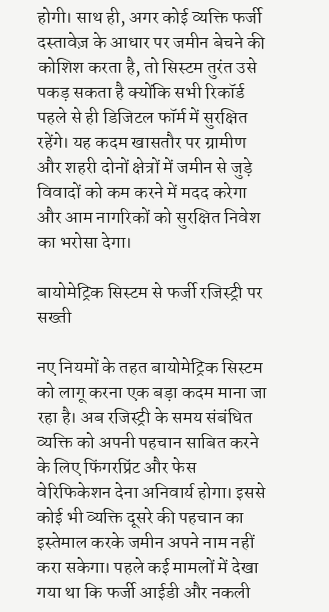होगी। साथ ही, अगर कोई व्यक्ति फर्जी दस्तावेज़ के आधार पर जमीन बेचने की कोशिश करता है, तो सिस्टम तुरंत उसे पकड़ सकता है क्योंकि सभी रिकॉर्ड पहले से ही डिजिटल फॉर्म में सुरक्षित रहेंगे। यह कदम खासतौर पर ग्रामीण और शहरी दोनों क्षेत्रों में जमीन से जुड़े विवादों को कम करने में मदद करेगा और आम नागरिकों को सुरक्षित निवेश का भरोसा देगा।

बायोमेट्रिक सिस्टम से फर्जी रजिस्ट्री पर सख्ती

नए नियमों के तहत बायोमेट्रिक सिस्टम को लागू करना एक बड़ा कदम माना जा रहा है। अब रजिस्ट्री के समय संबंधित व्यक्ति को अपनी पहचान साबित करने के लिए फिंगरप्रिंट और फेस वेरिफिकेशन देना अनिवार्य होगा। इससे कोई भी व्यक्ति दूसरे की पहचान का इस्तेमाल करके जमीन अपने नाम नहीं करा सकेगा। पहले कई मामलों में देखा गया था कि फर्जी आईडी और नकली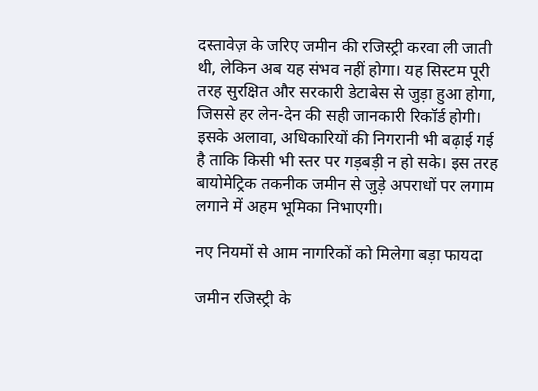दस्तावेज़ के जरिए जमीन की रजिस्ट्री करवा ली जाती थी, लेकिन अब यह संभव नहीं होगा। यह सिस्टम पूरी तरह सुरक्षित और सरकारी डेटाबेस से जुड़ा हुआ होगा, जिससे हर लेन-देन की सही जानकारी रिकॉर्ड होगी। इसके अलावा, अधिकारियों की निगरानी भी बढ़ाई गई है ताकि किसी भी स्तर पर गड़बड़ी न हो सके। इस तरह बायोमेट्रिक तकनीक जमीन से जुड़े अपराधों पर लगाम लगाने में अहम भूमिका निभाएगी।

नए नियमों से आम नागरिकों को मिलेगा बड़ा फायदा

जमीन रजिस्ट्री के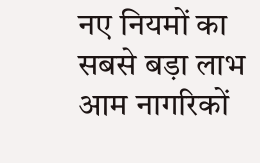नए नियमों का सबसे बड़ा लाभ आम नागरिकों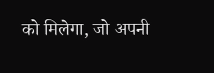को मिलेगा, जो अपनी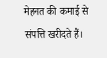मेहनत की कमाई से संपत्ति खरीदते हैं।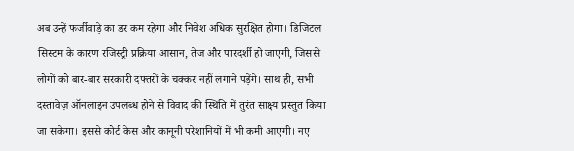अब उन्हें फर्जीवाड़े का डर कम रहेगा और निवेश अधिक सुरक्षित होगा। डिजिटल सिस्टम के कारण रजिस्ट्री प्रक्रिया आसान, तेज और पारदर्शी हो जाएगी, जिससे लोगों को बार-बार सरकारी दफ्तरों के चक्कर नहीं लगाने पड़ेंगे। साथ ही, सभी दस्तावेज़ ऑनलाइन उपलब्ध होने से विवाद की स्थिति में तुरंत साक्ष्य प्रस्तुत किया जा सकेगा। इससे कोर्ट केस और कानूनी परेशानियों में भी कमी आएगी। नए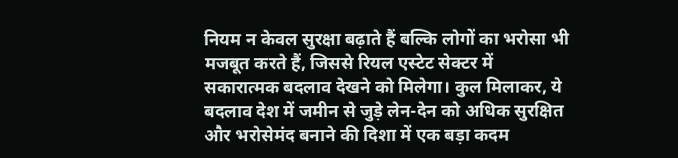नियम न केवल सुरक्षा बढ़ाते हैं बल्कि लोगों का भरोसा भी मजबूत करते हैं, जिससे रियल एस्टेट सेक्टर में सकारात्मक बदलाव देखने को मिलेगा। कुल मिलाकर, ये बदलाव देश में जमीन से जुड़े लेन-देन को अधिक सुरक्षित और भरोसेमंद बनाने की दिशा में एक बड़ा कदम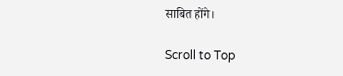साबित होंगे।

Scroll to Top